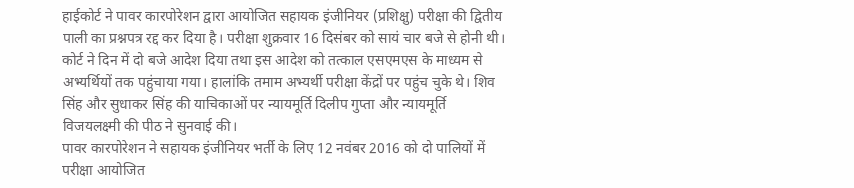हाईकोर्ट ने पावर कारपोरेशन द्वारा आयोजित सहायक इंजीनियर (प्रशिक्षु) परीक्षा की द्वितीय पाली का प्रश्नपत्र रद्द कर दिया है। परीक्षा शुक्रवार 16 दिसंबर को सायं चार बजे से होनी थी। कोर्ट ने दिन में दो बजे आदेश दिया तथा इस आदेश को तत्काल एसएमएस के माध्यम से अभ्यर्थियों तक पहुंचाया गया। हालांकि तमाम अभ्यर्थी परीक्षा केंद्रों पर पहुंच चुके थे। शिव सिंह और सुधाकर सिंह की याचिकाओं पर न्यायमूर्ति दिलीप गुप्ता और न्यायमूर्ति विजयलक्ष्मी की पीठ ने सुनवाई की।
पावर कारपोरेशन ने सहायक इंजीनियर भर्ती के लिए 12 नवंबर 2016 को दो पालियों में परीक्षा आयोजित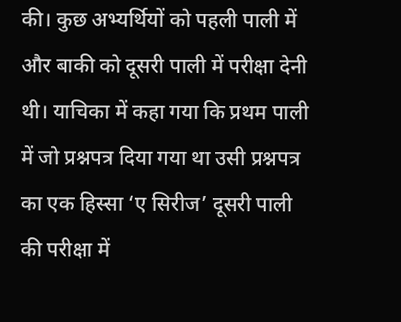की। कुछ अभ्यर्थियों को पहली पाली में और बाकी को दूसरी पाली में परीक्षा देनी थी। याचिका में कहा गया कि प्रथम पाली में जो प्रश्नपत्र दिया गया था उसी प्रश्नपत्र का एक हिस्सा ‘ए सिरीज’ दूसरी पाली की परीक्षा में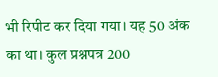भी रिपीट कर दिया गया। यह 50 अंक का था। कुल प्रश्नपत्र 200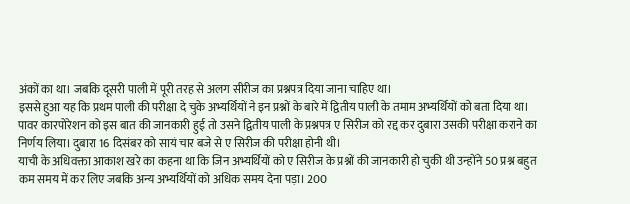अंकों का था। जबकि दूसरी पाली में पूरी तरह से अलग सीरीज का प्रश्नपत्र दिया जाना चाहिए था।
इससे हुआ यह कि प्रथम पाली की परीक्षा दे चुके अभ्यर्थियों ने इन प्रश्नों के बारे में द्वितीय पाली के तमाम अभ्यर्थियों को बता दिया था। पावर कारपोरेशन को इस बात की जानकारी हुई तो उसने द्वितीय पाली के प्रश्नपत्र ए सिरीज को रद्द कर दुबारा उसकी परीक्षा कराने का निर्णय लिया। दुबारा 16 दिसंबर को सायं चार बजे से ए सिरीज की परीक्षा होनी थी।
याची के अधिवक्ता आकाश खरे का कहना था कि जिन अभ्यर्थियों को ए सिरीज के प्रश्नों की जानकारी हो चुकी थी उन्होंने 50 प्रश्न बहुत कम समय में कर लिए जबकि अन्य अभ्यर्थियों को अधिक समय देना पड़ा। 200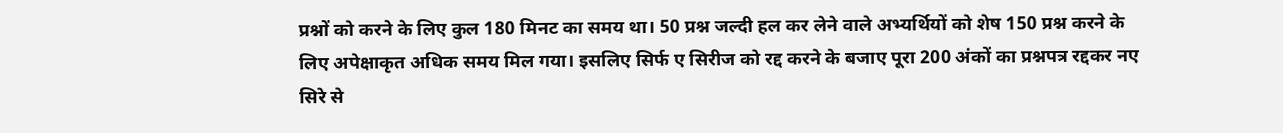प्रश्नों को करने के लिए कुल 180 मिनट का समय था। 50 प्रश्न जल्दी हल कर लेने वाले अभ्यर्थियों को शेष 150 प्रश्न करने के लिए अपेक्षाकृत अधिक समय मिल गया। इसलिए सिर्फ ए सिरीज को रद्द करने के बजाए पूरा 200 अंकों का प्रश्नपत्र रद्दकर नए सिरे से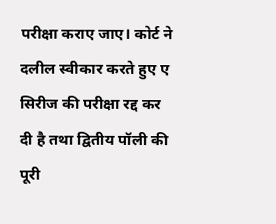परीक्षा कराए जाए। कोर्ट ने दलील स्वीकार करते हुए ए सिरीज की परीक्षा रद्द कर दी है तथा द्वितीय पॉली की पूरी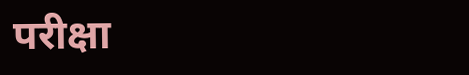परीक्षा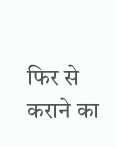फिर से कराने का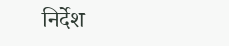निर्देश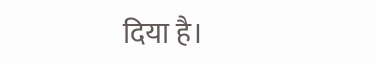दिया है।